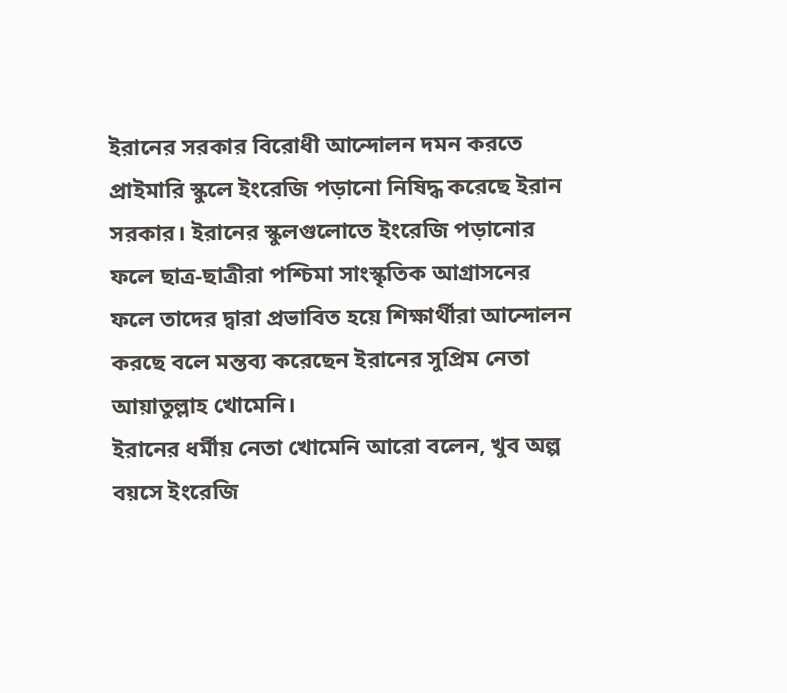ইরানের সরকার বিরোধী আন্দোলন দমন করতে প্রাইমারি স্কুলে ইংরেজি পড়ানো নিষিদ্ধ করেছে ইরান সরকার। ইরানের স্কুলগুলোতে ইংরেজি পড়ানোর ফলে ছাত্র-ছাত্রীরা পশ্চিমা সাংস্কৃতিক আগ্রাসনের ফলে তাদের দ্বারা প্রভাবিত হয়ে শিক্ষার্থীরা আন্দোলন করছে বলে মন্তব্য করেছেন ইরানের সুপ্রিম নেতা আয়াতুল্লাহ খোমেনি।
ইরানের ধর্মীয় নেতা খোমেনি আরো বলেন, খুব অল্প বয়সে ইংরেজি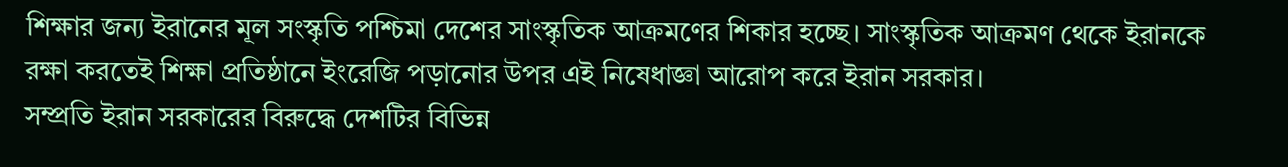শিক্ষার জন্য ইরানের মূল সংস্কৃতি পশ্চিমা দেশের সাংস্কৃতিক আক্রমণের শিকার হচ্ছে। সাংস্কৃতিক আক্রমণ থেকে ইরানকে রক্ষা করতেই শিক্ষা প্রতিষ্ঠানে ইংরেজি পড়ানোর উপর এই নিষেধাজ্ঞা আরোপ করে ইরান সরকার।
সম্প্রতি ইরান সরকারের বিরুদ্ধে দেশটির বিভিন্ন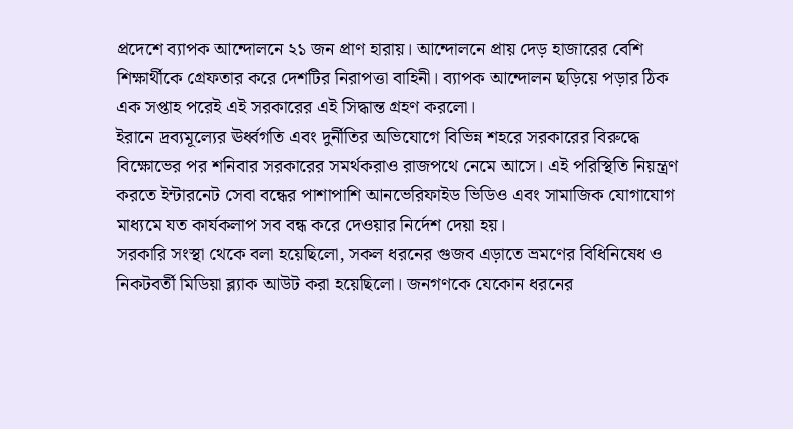প্রদেশে ব্যাপক আন্দোলনে ২১ জন প্রাণ হারায়। আন্দোলনে প্রায় দেড় হাজারের বেশি শিক্ষার্থীকে গ্রেফতার করে দেশটির নিরাপত্তা বাহিনী। ব্যাপক আন্দোলন ছড়িয়ে পড়ার ঠিক এক সপ্তাহ পরেই এই সরকারের এই সিদ্ধান্ত গ্রহণ করলো।
ইরানে দ্রব্যমূল্যের ঊর্ধ্বগতি এবং দুর্নীতির অভিযোগে বিভিন্ন শহরে সরকারের বিরুদ্ধে বিক্ষোভের পর শনিবার সরকারের সমর্থকরাও রাজপথে নেমে আসে। এই পরিস্থিতি নিয়ন্ত্রণ করতে ইন্টারনেট সেবা বন্ধের পাশাপাশি আনভেরিফাইড ভিডিও এবং সামাজিক যোগাযোগ মাধ্যমে যত কার্যকলাপ সব বন্ধ করে দেওয়ার নির্দেশ দেয়া হয়।
সরকারি সংস্থা থেকে বলা হয়েছিলো, সকল ধরনের গুজব এড়াতে ভ্রমণের বিধিনিষেধ ও নিকটবর্তী মিডিয়া ব্ল্যাক আউট করা হয়েছিলো। জনগণকে যেকোন ধরনের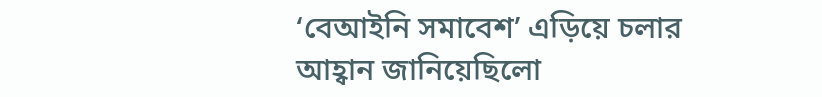‘বেআইনি সমাবেশ’ এড়িয়ে চলার আহ্বান জানিয়েছিলো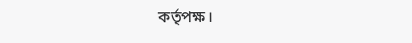কর্তৃপক্ষ।